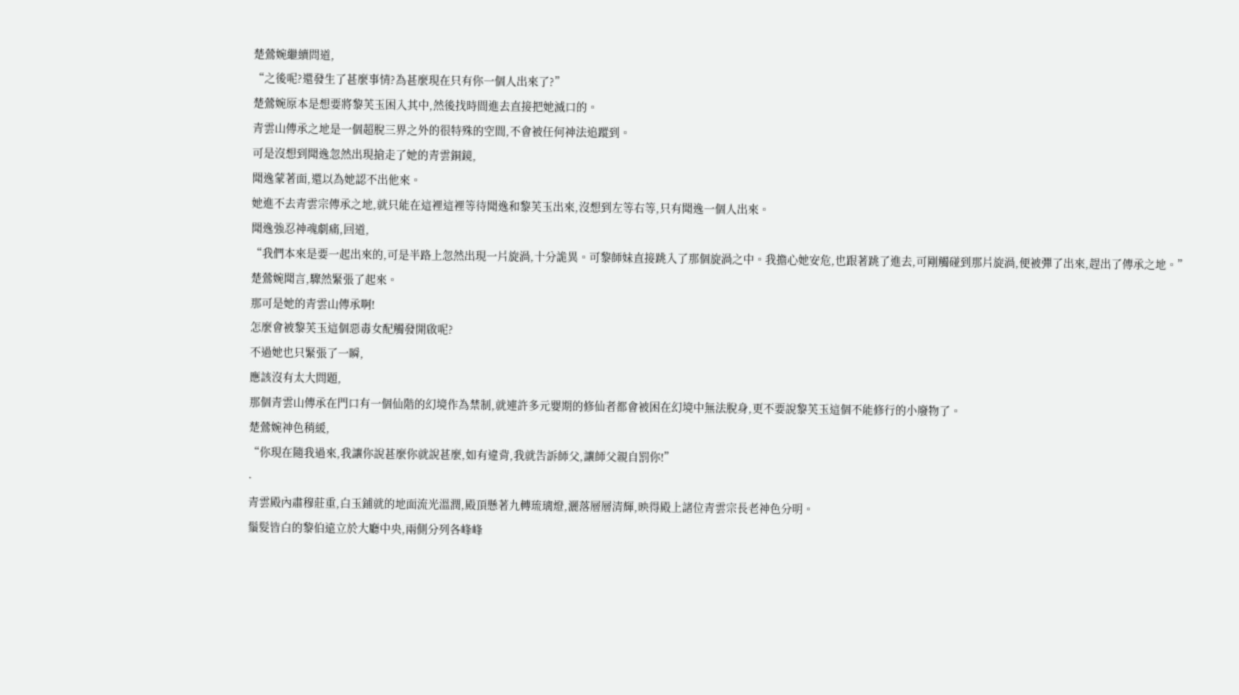楚鶯婉繼續問道,
“之後呢?還發生了甚麼事情?為甚麼現在只有你一個人出來了?”
楚鶯婉原本是想要將黎芙玉困入其中,然後找時間進去直接把她滅口的。
青雲山傳承之地是一個超脫三界之外的很特殊的空間,不會被任何神法追蹤到。
可是沒想到聞逸忽然出現搶走了她的青雲銅鏡,
聞逸蒙著面,還以為她認不出他來。
她進不去青雲宗傳承之地,就只能在這裡這裡等待聞逸和黎芙玉出來,沒想到左等右等,只有聞逸一個人出來。
聞逸強忍神魂劇痛,回道,
“我們本來是要一起出來的,可是半路上忽然出現一片旋渦,十分詭異。可黎師妹直接跳入了那個旋渦之中。我擔心她安危,也跟著跳了進去,可剛觸碰到那片旋渦,便被彈了出來,趕出了傳承之地。”
楚鶯婉聞言,驟然緊張了起來。
那可是她的青雲山傳承啊!
怎麼會被黎芙玉這個惡毒女配觸發開啟呢?
不過她也只緊張了一瞬,
應該沒有太大問題,
那個青雲山傳承在門口有一個仙階的幻境作為禁制,就連許多元嬰期的修仙者都會被困在幻境中無法脫身,更不要說黎芙玉這個不能修行的小廢物了。
楚鶯婉神色稍緩,
“你現在隨我過來,我讓你說甚麼你就說甚麼,如有違背,我就告訴師父,讓師父親自罰你!”
·
青雲殿內肅穆莊重,白玉鋪就的地面流光溫潤,殿頂懸著九轉琉璃燈,灑落層層清輝,映得殿上諸位青雲宗長老神色分明。
鬚髮皆白的黎伯遠立於大廳中央,兩側分列各峰峰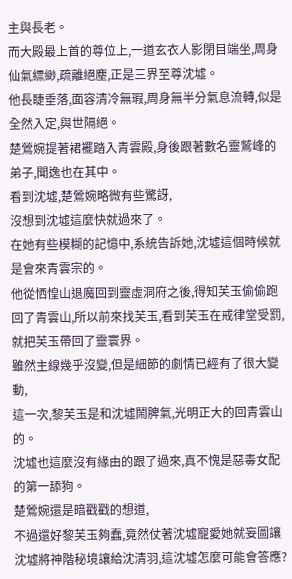主與長老。
而大殿最上首的尊位上,一道玄衣人影閉目端坐,周身仙氣縹緲,疏離絕塵,正是三界至尊沈墟。
他長睫垂落,面容清冷無瑕,周身無半分氣息流轉,似是全然入定,與世隔絕。
楚鶯婉提著裙襬踏入青雲殿,身後跟著數名靈鷲峰的弟子,聞逸也在其中。
看到沈墟,楚鶯婉略微有些驚訝,
沒想到沈墟這麼快就過來了。
在她有些模糊的記憶中,系統告訴她,沈墟這個時候就是會來青雲宗的。
他從恓惶山退魔回到靈虛洞府之後,得知芙玉偷偷跑回了青雲山,所以前來找芙玉,看到芙玉在戒律堂受罰,就把芙玉帶回了靈寰界。
雖然主線幾乎沒變,但是細節的劇情已經有了很大變動,
這一次,黎芙玉是和沈墟鬧脾氣,光明正大的回青雲山的。
沈墟也這麼沒有緣由的跟了過來,真不愧是惡毒女配的第一舔狗。
楚鶯婉還是暗戳戳的想道,
不過還好黎芙玉夠蠢,竟然仗著沈墟寵愛她就妄圖讓沈墟將神階秘境讓給沈清羽,這沈墟怎麼可能會答應?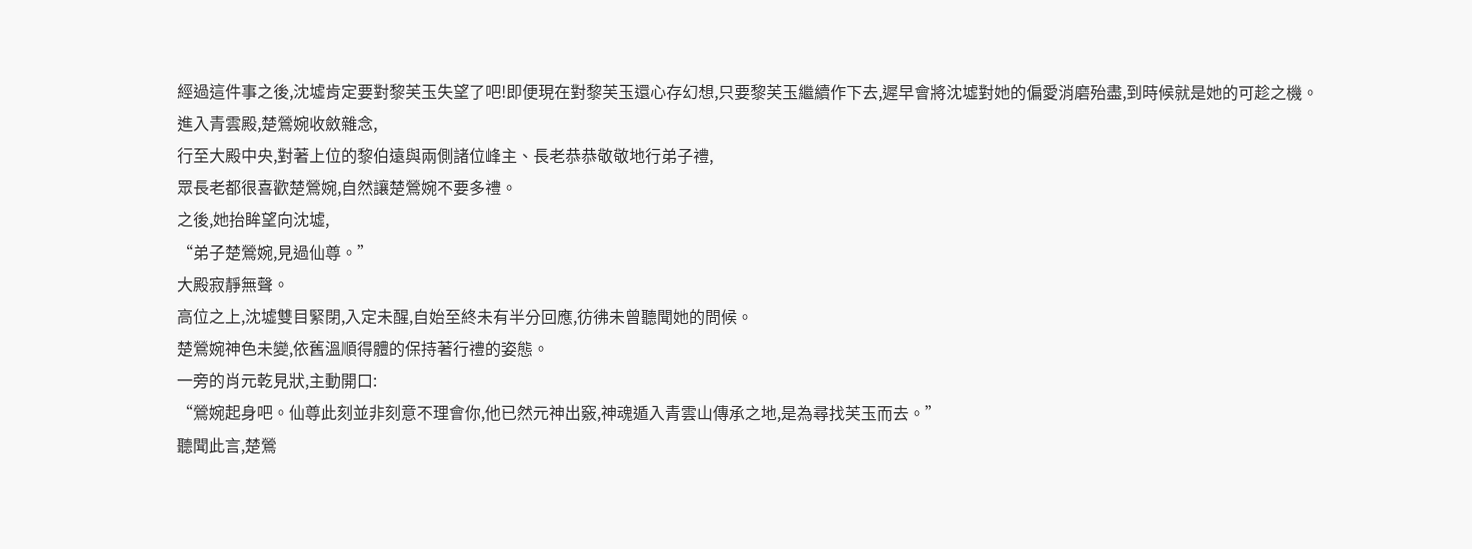經過這件事之後,沈墟肯定要對黎芙玉失望了吧!即便現在對黎芙玉還心存幻想,只要黎芙玉繼續作下去,遲早會將沈墟對她的偏愛消磨殆盡,到時候就是她的可趁之機。
進入青雲殿,楚鶯婉收斂雜念,
行至大殿中央,對著上位的黎伯遠與兩側諸位峰主、長老恭恭敬敬地行弟子禮,
眾長老都很喜歡楚鶯婉,自然讓楚鶯婉不要多禮。
之後,她抬眸望向沈墟,
“弟子楚鶯婉,見過仙尊。”
大殿寂靜無聲。
高位之上,沈墟雙目緊閉,入定未醒,自始至終未有半分回應,彷彿未曾聽聞她的問候。
楚鶯婉神色未變,依舊溫順得體的保持著行禮的姿態。
一旁的肖元乾見狀,主動開口:
“鶯婉起身吧。仙尊此刻並非刻意不理會你,他已然元神出竅,神魂遁入青雲山傳承之地,是為尋找芙玉而去。”
聽聞此言,楚鶯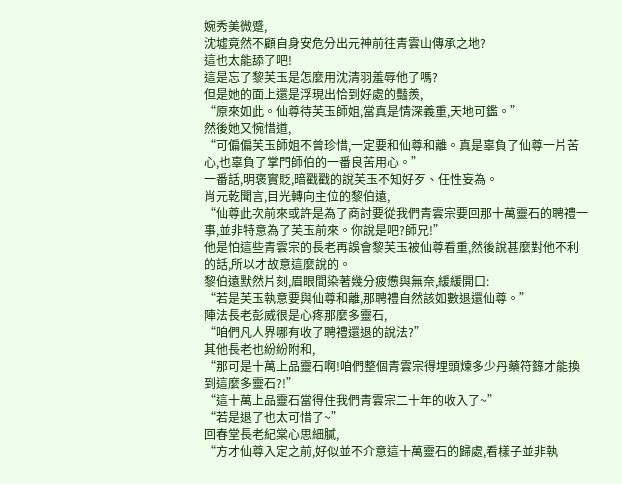婉秀美微蹙,
沈墟竟然不顧自身安危分出元神前往青雲山傳承之地?
這也太能舔了吧!
這是忘了黎芙玉是怎麼用沈清羽羞辱他了嗎?
但是她的面上還是浮現出恰到好處的豔羨,
“原來如此。仙尊待芙玉師姐,當真是情深義重,天地可鑑。”
然後她又惋惜道,
“可偏偏芙玉師姐不曾珍惜,一定要和仙尊和離。真是辜負了仙尊一片苦心,也辜負了掌門師伯的一番良苦用心。”
一番話,明褒實貶,暗戳戳的說芙玉不知好歹、任性妄為。
肖元乾聞言,目光轉向主位的黎伯遠,
“仙尊此次前來或許是為了商討要從我們青雲宗要回那十萬靈石的聘禮一事,並非特意為了芙玉前來。你說是吧?師兄!”
他是怕這些青雲宗的長老再誤會黎芙玉被仙尊看重,然後說甚麼對他不利的話,所以才故意這麼說的。
黎伯遠默然片刻,眉眼間染著幾分疲憊與無奈,緩緩開口:
“若是芙玉執意要與仙尊和離,那聘禮自然該如數退還仙尊。”
陣法長老彭威很是心疼那麼多靈石,
“咱們凡人界哪有收了聘禮還退的說法?”
其他長老也紛紛附和,
“那可是十萬上品靈石啊!咱們整個青雲宗得埋頭煉多少丹藥符籙才能換到這麼多靈石?!”
“這十萬上品靈石當得住我們青雲宗二十年的收入了~”
“若是退了也太可惜了~”
回春堂長老紀棠心思細膩,
“方才仙尊入定之前,好似並不介意這十萬靈石的歸處,看樣子並非執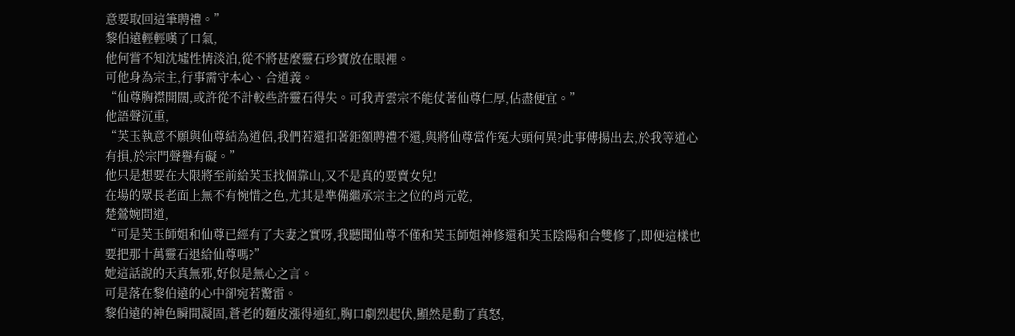意要取回這筆聘禮。”
黎伯遠輕輕嘆了口氣,
他何嘗不知沈墟性情淡泊,從不將甚麼靈石珍寶放在眼裡。
可他身為宗主,行事需守本心、合道義。
“仙尊胸襟開闊,或許從不計較些許靈石得失。可我青雲宗不能仗著仙尊仁厚,佔盡便宜。”
他語聲沉重,
“芙玉執意不願與仙尊結為道侶,我們若還扣著鉅額聘禮不還,與將仙尊當作冤大頭何異?此事傳揚出去,於我等道心有損,於宗門聲譽有礙。”
他只是想要在大限將至前給芙玉找個靠山,又不是真的要賣女兒!
在場的眾長老面上無不有惋惜之色,尤其是準備繼承宗主之位的肖元乾,
楚鶯婉問道,
“可是芙玉師姐和仙尊已經有了夫妻之實呀,我聽聞仙尊不僅和芙玉師姐神修還和芙玉陰陽和合雙修了,即便這樣也要把那十萬靈石退給仙尊嗎?”
她這話說的天真無邪,好似是無心之言。
可是落在黎伯遠的心中卻宛若驚雷。
黎伯遠的神色瞬間凝固,蒼老的麵皮漲得通紅,胸口劇烈起伏,顯然是動了真怒,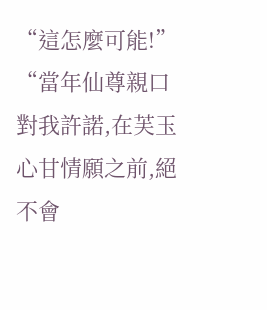“這怎麼可能!”
“當年仙尊親口對我許諾,在芙玉心甘情願之前,絕不會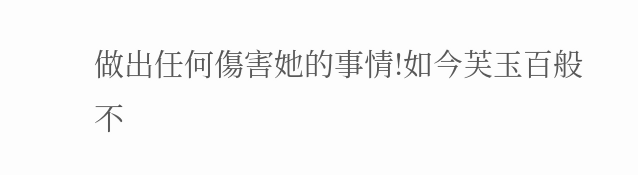做出任何傷害她的事情!如今芙玉百般不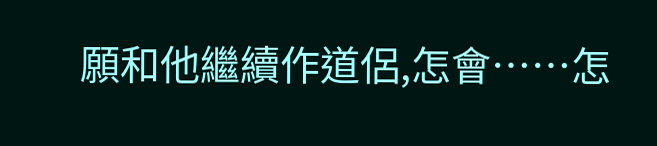願和他繼續作道侶,怎會……怎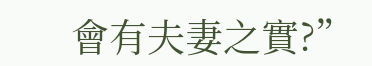會有夫妻之實?”